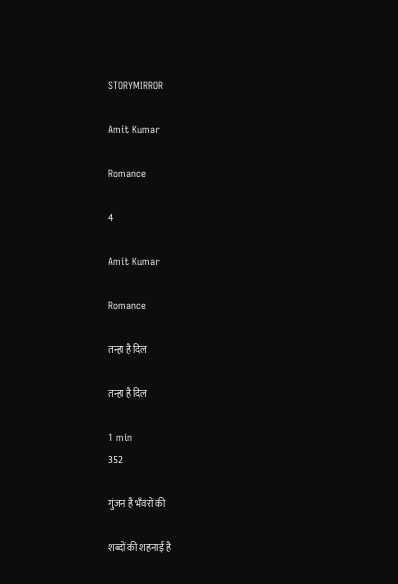STORYMIRROR

Amit Kumar

Romance

4

Amit Kumar

Romance

तन्हा है दिल

तन्हा है दिल

1 min
352

गुंजन है भँवरों की

शब्दों की शहनाई है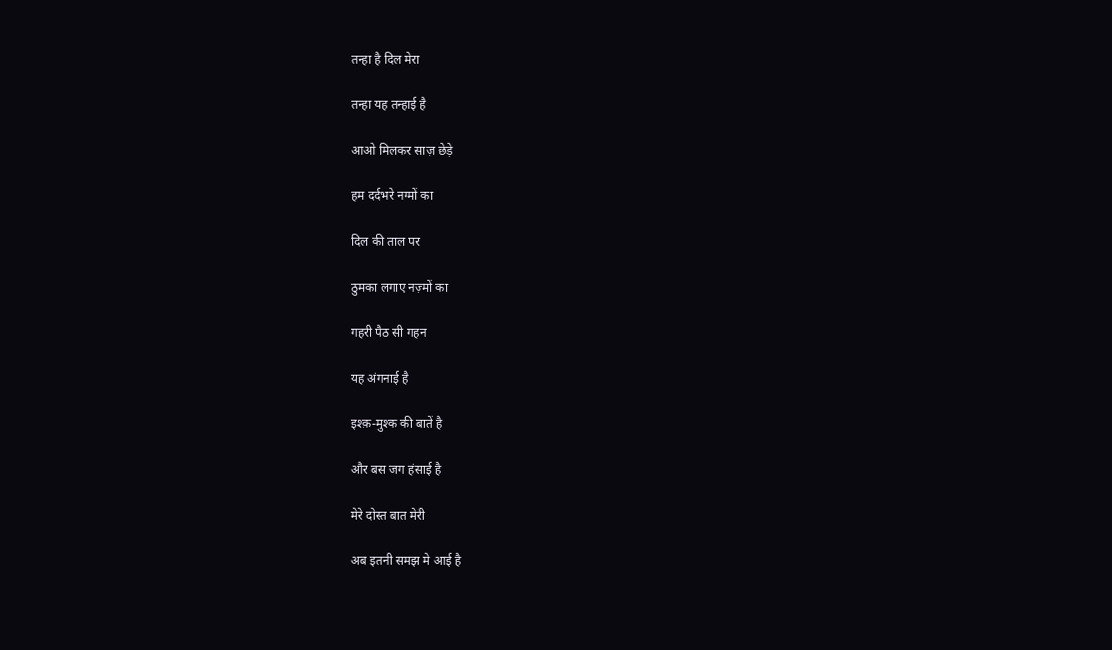तन्हा है दिल मेरा

तन्हा यह तन्हाई है

आओ मिलकर साज़ छेड़े

हम दर्दभरे नग्मों का

दिल की ताल पर

ठुमका लगाए नज़्मों का

गहरी पैठ सी गहन

यह अंगनाई है

इश्क़-मुश्क की बातें है

और बस जग हंसाई है

मेरे दोस्त बात मेरी

अब इतनी समझ मे आई है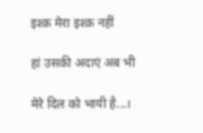इश्क़ मेरा इश्क़ नहीं

हां उसकी अदाएं अब भी

मेरे दिल को भायी है...।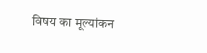विषय का मूल्यांकन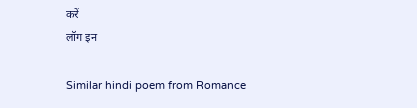करें
लॉग इन

Similar hindi poem from Romance